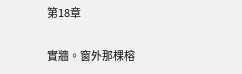第18章

實牆。窗外那棵榕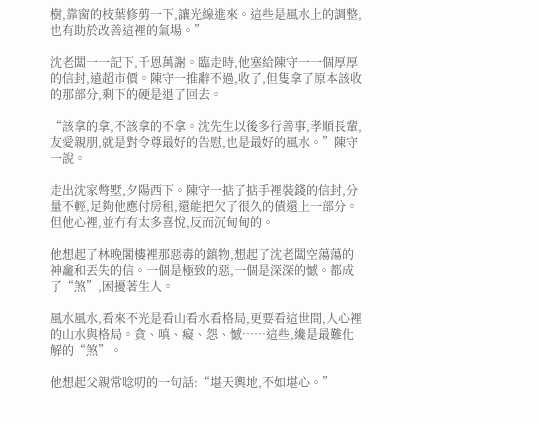樹,靠窗的枝葉修剪一下,讓光線進來。這些是風水上的調整,也有助於改善這裡的氣場。”

沈老闆一一記下,千恩萬謝。臨走時,他塞給陳守一一個厚厚的信封,遠超市價。陳守一推辭不過,收了,但隻拿了原本該收的那部分,剩下的硬是退了回去。

“該拿的拿,不該拿的不拿。沈先生以後多行善事,孝順長輩,友愛親朋,就是對令尊最好的告慰,也是最好的風水。”陳守一說。

走出沈家彆墅,夕陽西下。陳守一掂了掂手裡裝錢的信封,分量不輕,足夠他應付房租,還能把欠了很久的債還上一部分。但他心裡,並冇有太多喜悅,反而沉甸甸的。

他想起了林晚閣樓裡那惡毒的鎮物,想起了沈老闆空蕩蕩的神龕和丟失的信。一個是極致的惡,一個是深深的憾。都成了“煞”,困擾著生人。

風水風水,看來不光是看山看水看格局,更要看這世間,人心裡的山水與格局。貪、嗔、癡、怨、憾……這些,纔是最難化解的“煞”。

他想起父親常唸叨的一句話:“堪天輿地,不如堪心。”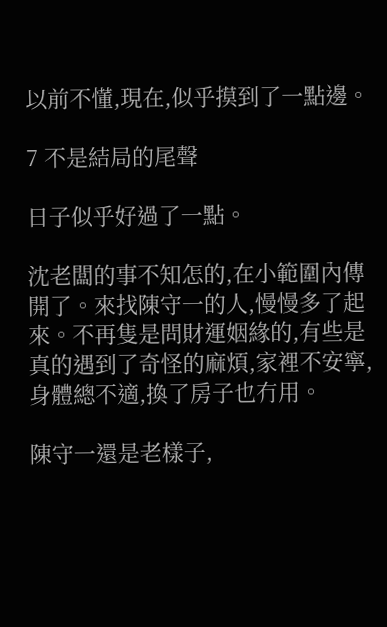以前不懂,現在,似乎摸到了一點邊。

7 不是結局的尾聲

日子似乎好過了一點。

沈老闆的事不知怎的,在小範圍內傳開了。來找陳守一的人,慢慢多了起來。不再隻是問財運姻緣的,有些是真的遇到了奇怪的麻煩,家裡不安寧,身體總不適,換了房子也冇用。

陳守一還是老樣子,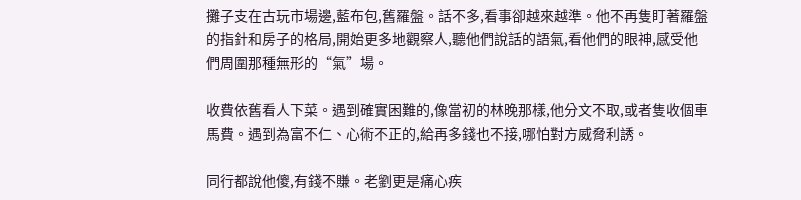攤子支在古玩市場邊,藍布包,舊羅盤。話不多,看事卻越來越準。他不再隻盯著羅盤的指針和房子的格局,開始更多地觀察人,聽他們說話的語氣,看他們的眼神,感受他們周圍那種無形的“氣”場。

收費依舊看人下菜。遇到確實困難的,像當初的林晚那樣,他分文不取,或者隻收個車馬費。遇到為富不仁、心術不正的,給再多錢也不接,哪怕對方威脅利誘。

同行都說他傻,有錢不賺。老劉更是痛心疾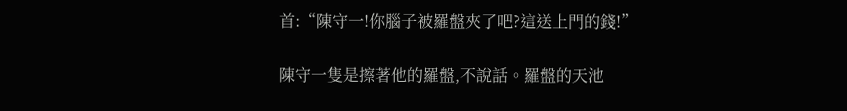首:“陳守一!你腦子被羅盤夾了吧?這送上門的錢!”

陳守一隻是擦著他的羅盤,不說話。羅盤的天池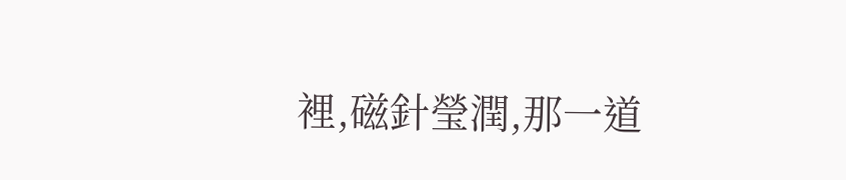裡,磁針瑩潤,那一道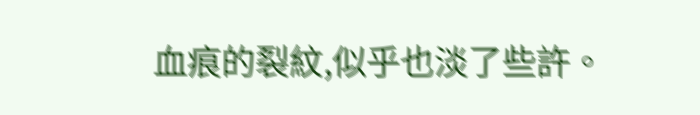血痕的裂紋,似乎也淡了些許。